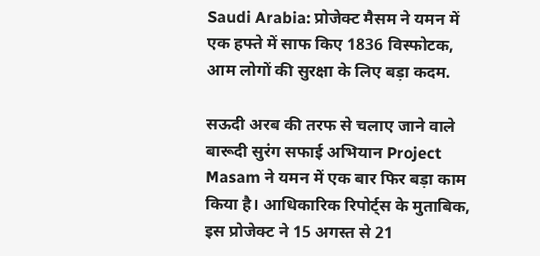Saudi Arabia: प्रोजेक्ट मैसम ने यमन में एक हफ्ते में साफ किए 1836 विस्फोटक, आम लोगों की सुरक्षा के लिए बड़ा कदम.

सऊदी अरब की तरफ से चलाए जाने वाले बारूदी सुरंग सफाई अभियान Project Masam ने यमन में एक बार फिर बड़ा काम किया है। आधिकारिक रिपोर्ट्स के मुताबिक, इस प्रोजेक्ट ने 15 अगस्त से 21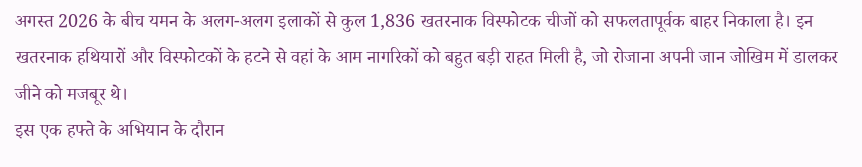अगस्त 2026 के बीच यमन के अलग-अलग इलाकों से कुल 1,836 खतरनाक विस्फोटक चीजों को सफलतापूर्वक बाहर निकाला है। इन खतरनाक हथियारों और विस्फोटकों के हटने से वहां के आम नागरिकों को बहुत बड़ी राहत मिली है, जो रोजाना अपनी जान जोखिम में डालकर जीने को मजबूर थे।
इस एक हफ्ते के अभियान के दौरान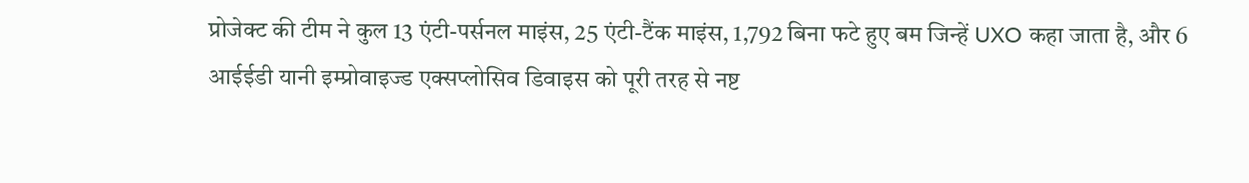प्रोजेक्ट की टीम ने कुल 13 एंटी-पर्सनल माइंस, 25 एंटी-टैंक माइंस, 1,792 बिना फटे हुए बम जिन्हें UXO कहा जाता है, और 6 आईईडी यानी इम्प्रोवाइज्ड एक्सप्लोसिव डिवाइस को पूरी तरह से नष्ट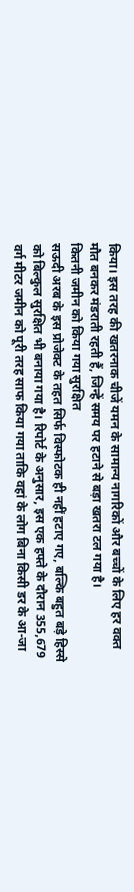किया। इस तरह की खतरनाक चीजें यमन के सामान्य नागरिकों और बच्चों के लिए हर वक्त मौत बनकर मंडराती रहती हैं, जिन्हें समय पर हटाने से बड़ा खतरा टल गया है।
कितनी जमीन को किया गया सुरक्षित
सऊदी अरब के इस प्रोजेक्ट के तहत सिर्फ विस्फोटक ही नहीं हटाए गए, बल्कि बहुत बड़े हिस्से को बिल्कुल सुरक्षित भी बनाया गया है। रिपोर्ट के अनुसार, इस एक हफ्ते के दौरान 355,679 वर्ग मीटर जमीन को पूरी तरह साफ किया गया ताकि वहां के लोग बिना किसी डर के आ-जा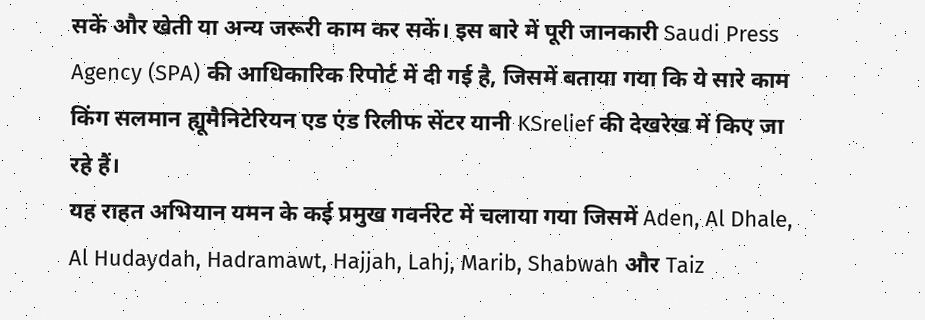सकें और खेती या अन्य जरूरी काम कर सकें। इस बारे में पूरी जानकारी Saudi Press Agency (SPA) की आधिकारिक रिपोर्ट में दी गई है, जिसमें बताया गया कि ये सारे काम किंग सलमान ह्यूमैनिटेरियन एड एंड रिलीफ सेंटर यानी KSrelief की देखरेख में किए जा रहे हैं।
यह राहत अभियान यमन के कई प्रमुख गवर्नरेट में चलाया गया जिसमें Aden, Al Dhale, Al Hudaydah, Hadramawt, Hajjah, Lahj, Marib, Shabwah और Taiz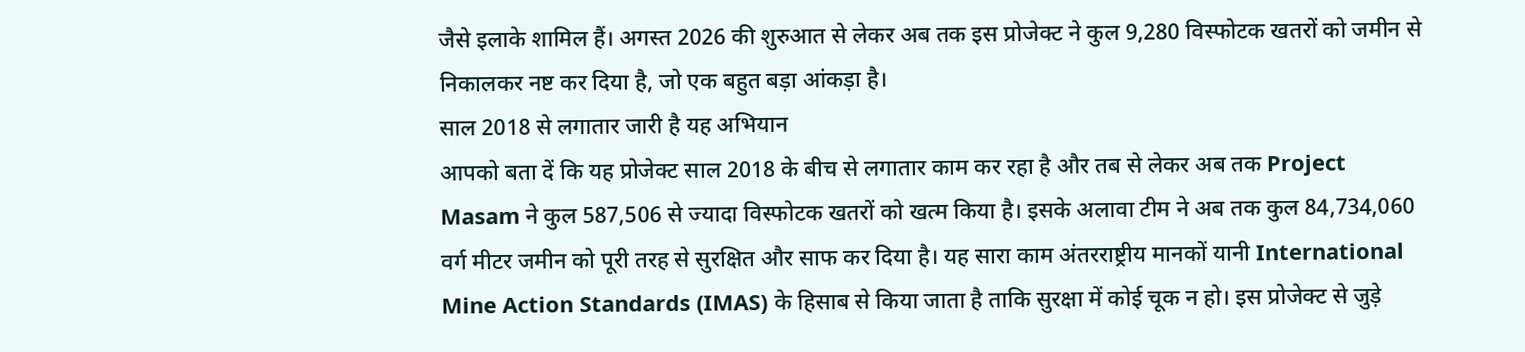जैसे इलाके शामिल हैं। अगस्त 2026 की शुरुआत से लेकर अब तक इस प्रोजेक्ट ने कुल 9,280 विस्फोटक खतरों को जमीन से निकालकर नष्ट कर दिया है, जो एक बहुत बड़ा आंकड़ा है।
साल 2018 से लगातार जारी है यह अभियान
आपको बता दें कि यह प्रोजेक्ट साल 2018 के बीच से लगातार काम कर रहा है और तब से लेकर अब तक Project Masam ने कुल 587,506 से ज्यादा विस्फोटक खतरों को खत्म किया है। इसके अलावा टीम ने अब तक कुल 84,734,060 वर्ग मीटर जमीन को पूरी तरह से सुरक्षित और साफ कर दिया है। यह सारा काम अंतरराष्ट्रीय मानकों यानी International Mine Action Standards (IMAS) के हिसाब से किया जाता है ताकि सुरक्षा में कोई चूक न हो। इस प्रोजेक्ट से जुड़े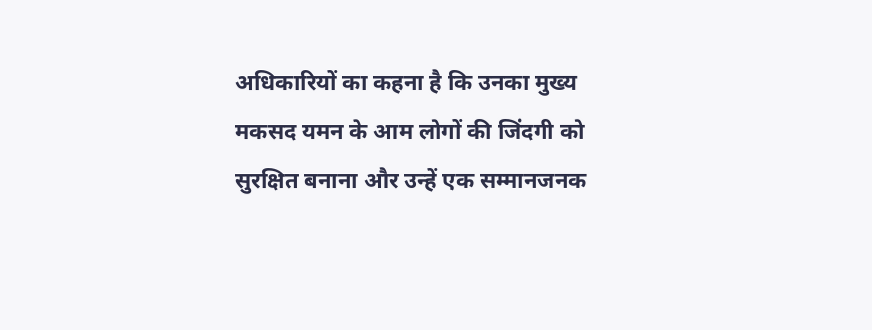अधिकारियों का कहना है कि उनका मुख्य मकसद यमन के आम लोगों की जिंदगी को सुरक्षित बनाना और उन्हें एक सम्मानजनक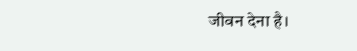जीवन देना है।